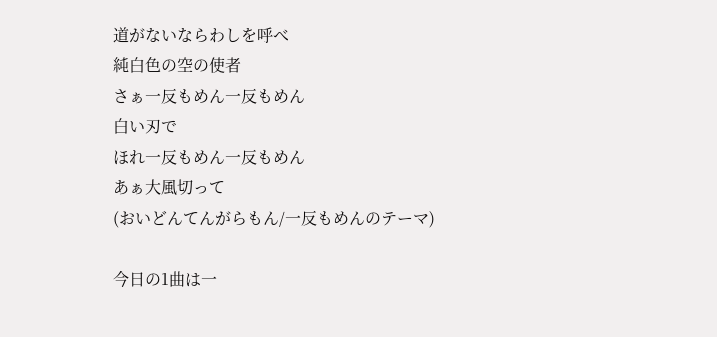道がないならわしを呼べ
純白色の空の使者
さぁ一反もめん一反もめん
白い刃で
ほれ一反もめん一反もめん
あぁ大風切って
(おいどんてんがらもん/一反もめんのテーマ)

今日の1曲は一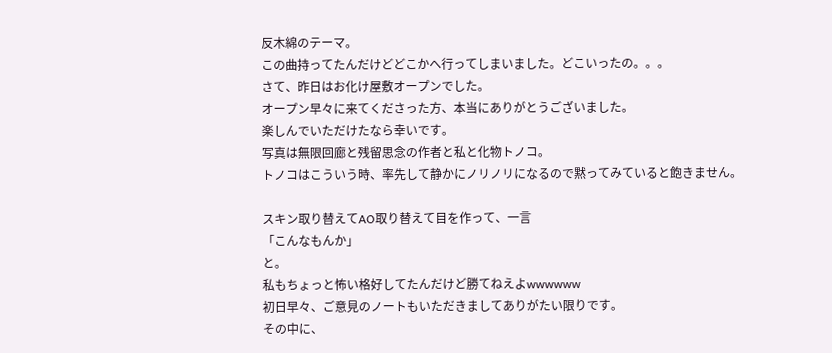反木綿のテーマ。
この曲持ってたんだけどどこかへ行ってしまいました。どこいったの。。。
さて、昨日はお化け屋敷オープンでした。
オープン早々に来てくださった方、本当にありがとうございました。
楽しんでいただけたなら幸いです。
写真は無限回廊と残留思念の作者と私と化物トノコ。
トノコはこういう時、率先して静かにノリノリになるので黙ってみていると飽きません。

スキン取り替えてAO取り替えて目を作って、一言
「こんなもんか」
と。
私もちょっと怖い格好してたんだけど勝てねえよwwwwww
初日早々、ご意見のノートもいただきましてありがたい限りです。
その中に、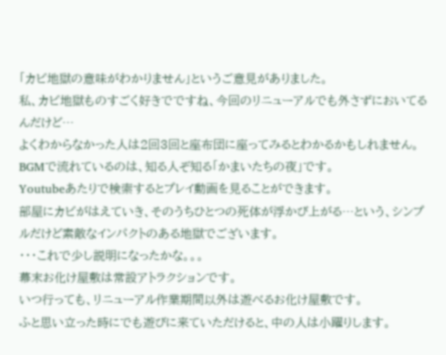「カビ地獄の意味がわかりません」というご意見がありました。
私、カビ地獄ものすごく好きでですね、今回のリニューアルでも外さずにおいてるんだけど…
よくわからなかった人は2回3回と座布団に座ってみるとわかるかもしれません。
BGMで流れているのは、知る人ぞ知る「かまいたちの夜」です。
Youtubeあたりで検索するとプレイ動画を見ることができます。
部屋にカビがはえていき、そのうちひとつの死体が浮かび上がる…という、シンプルだけど素敵なインパクトのある地獄でございます。
・・・これで少し説明になったかな。。。
幕末お化け屋敷は常設アトラクションです。
いつ行っても、リニューアル作業期間以外は遊べるお化け屋敷です。
ふと思い立った時にでも遊びに来ていただけると、中の人は小躍りします。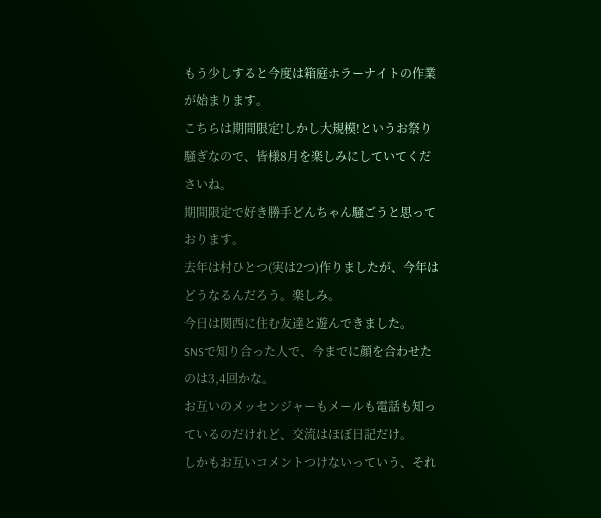もう少しすると今度は箱庭ホラーナイトの作業が始まります。
こちらは期間限定!しかし大規模!というお祭り騒ぎなので、皆様8月を楽しみにしていてくださいね。
期間限定で好き勝手どんちゃん騒ごうと思っております。
去年は村ひとつ(実は2つ)作りましたが、今年はどうなるんだろう。楽しみ。
今日は関西に住む友達と遊んできました。
SNSで知り合った人で、今までに顔を合わせたのは3,4回かな。
お互いのメッセンジャーもメールも電話も知っているのだけれど、交流はほぼ日記だけ。
しかもお互いコメントつけないっていう、それ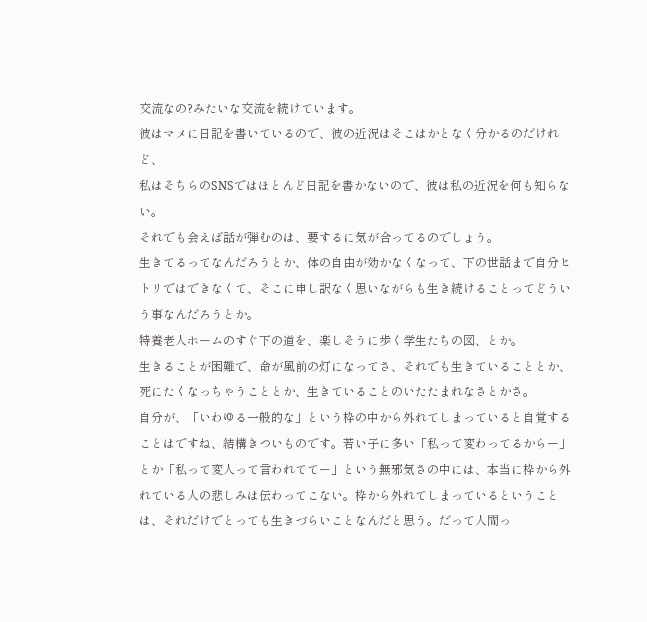交流なの?みたいな交流を続けています。
彼はマメに日記を書いているので、彼の近況はそこはかとなく分かるのだけれど、
私はそちらのSNSではほとんど日記を書かないので、彼は私の近況を何も知らない。
それでも会えば話が弾むのは、要するに気が合ってるのでしょう。
生きてるってなんだろうとか、体の自由が効かなくなって、下の世話まで自分ヒトリではできなくて、そこに申し訳なく思いながらも生き続けることってどういう事なんだろうとか。
特養老人ホームのすぐ下の道を、楽しそうに歩く学生たちの図、とか。
生きることが困難で、命が風前の灯になってさ、それでも生きていることとか、死にたくなっちゃうこととか、生きていることのいたたまれなさとかさ。
自分が、「いわゆる一般的な」という枠の中から外れてしまっていると自覚することはですね、結構きついものです。若い子に多い「私って変わってるからー」とか「私って変人って言われててー」という無邪気さの中には、本当に枠から外れている人の悲しみは伝わってこない。枠から外れてしまっているということは、それだけでとっても生きづらいことなんだと思う。だって人間っ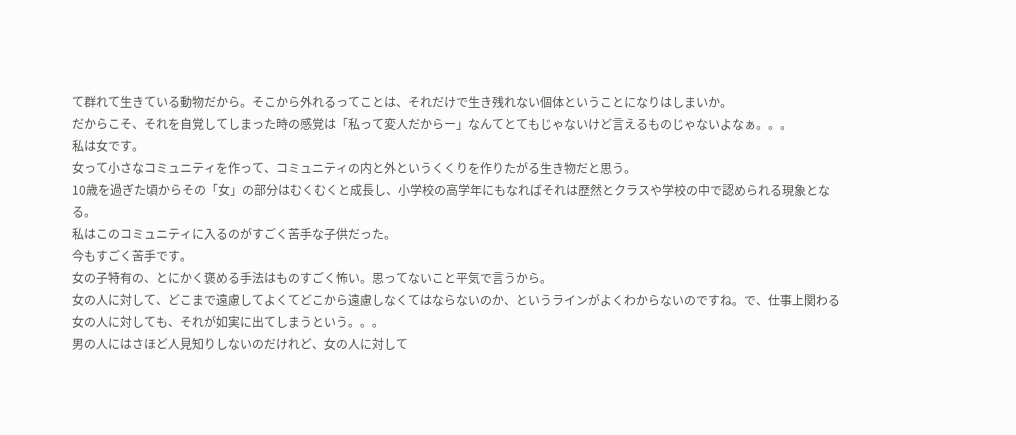て群れて生きている動物だから。そこから外れるってことは、それだけで生き残れない個体ということになりはしまいか。
だからこそ、それを自覚してしまった時の感覚は「私って変人だからー」なんてとてもじゃないけど言えるものじゃないよなぁ。。。
私は女です。
女って小さなコミュニティを作って、コミュニティの内と外というくくりを作りたがる生き物だと思う。
10歳を過ぎた頃からその「女」の部分はむくむくと成長し、小学校の高学年にもなればそれは歴然とクラスや学校の中で認められる現象となる。
私はこのコミュニティに入るのがすごく苦手な子供だった。
今もすごく苦手です。
女の子特有の、とにかく褒める手法はものすごく怖い。思ってないこと平気で言うから。
女の人に対して、どこまで遠慮してよくてどこから遠慮しなくてはならないのか、というラインがよくわからないのですね。で、仕事上関わる女の人に対しても、それが如実に出てしまうという。。。
男の人にはさほど人見知りしないのだけれど、女の人に対して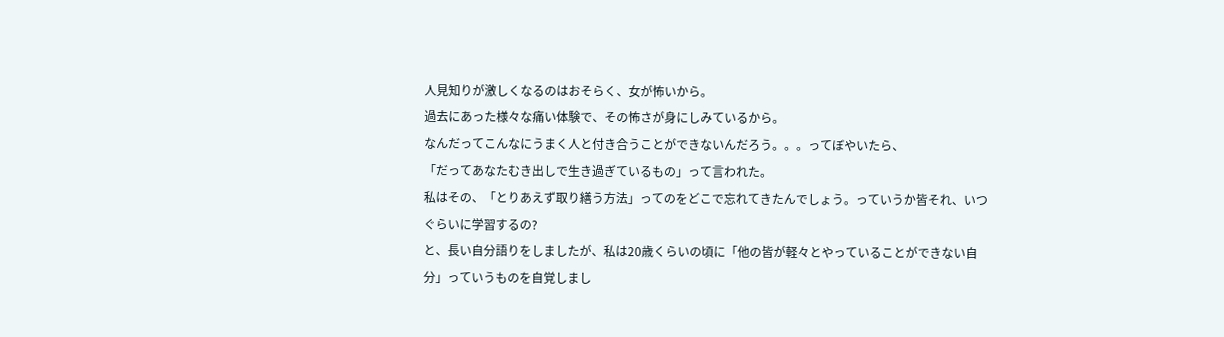人見知りが激しくなるのはおそらく、女が怖いから。
過去にあった様々な痛い体験で、その怖さが身にしみているから。
なんだってこんなにうまく人と付き合うことができないんだろう。。。ってぼやいたら、
「だってあなたむき出しで生き過ぎているもの」って言われた。
私はその、「とりあえず取り繕う方法」ってのをどこで忘れてきたんでしょう。っていうか皆それ、いつぐらいに学習するの?
と、長い自分語りをしましたが、私は20歳くらいの頃に「他の皆が軽々とやっていることができない自分」っていうものを自覚しまし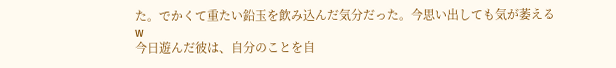た。でかくて重たい鉛玉を飲み込んだ気分だった。今思い出しても気が萎えるw
今日遊んだ彼は、自分のことを自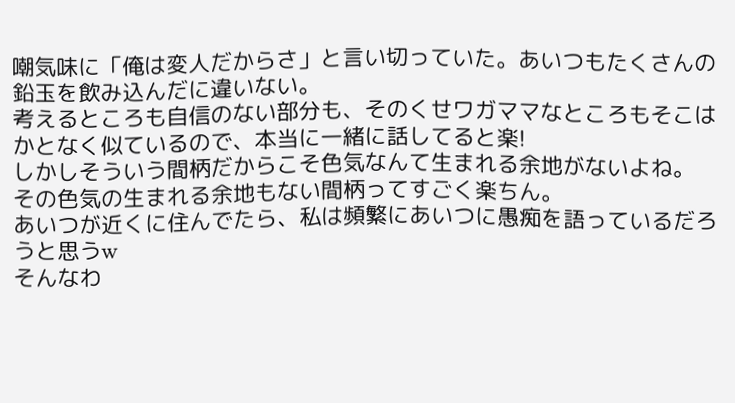嘲気味に「俺は変人だからさ」と言い切っていた。あいつもたくさんの鉛玉を飲み込んだに違いない。
考えるところも自信のない部分も、そのくせワガママなところもそこはかとなく似ているので、本当に一緒に話してると楽!
しかしそういう間柄だからこそ色気なんて生まれる余地がないよね。
その色気の生まれる余地もない間柄ってすごく楽ちん。
あいつが近くに住んでたら、私は頻繁にあいつに愚痴を語っているだろうと思うw
そんなわ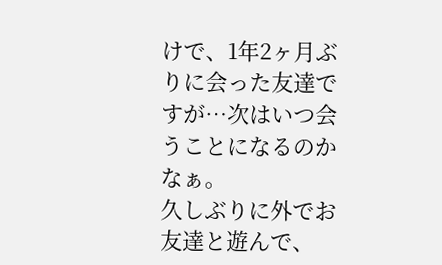けで、1年2ヶ月ぶりに会った友達ですが…次はいつ会うことになるのかなぁ。
久しぶりに外でお友達と遊んで、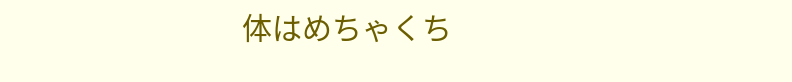体はめちゃくち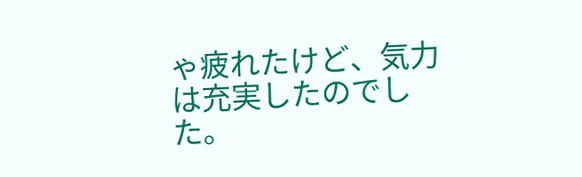ゃ疲れたけど、気力は充実したのでした。